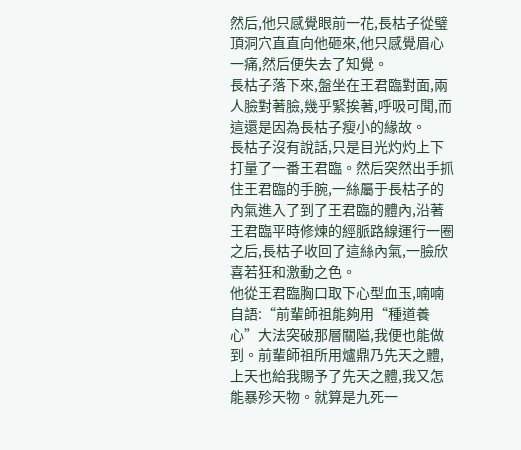然后,他只感覺眼前一花,長枯子從璧頂洞穴直直向他砸來,他只感覺眉心一痛,然后便失去了知覺。
長枯子落下來,盤坐在王君臨對面,兩人臉對著臉,幾乎緊挨著,呼吸可聞,而這還是因為長枯子瘦小的緣故。
長枯子沒有說話,只是目光灼灼上下打量了一番王君臨。然后突然出手抓住王君臨的手腕,一絲屬于長枯子的內氣進入了到了王君臨的體內,沿著王君臨平時修煉的經脈路線運行一圈之后,長枯子收回了這絲內氣,一臉欣喜若狂和激動之色。
他從王君臨胸口取下心型血玉,喃喃自語:“前輩師祖能夠用“種道養心”大法突破那層關隘,我便也能做到。前輩師祖所用爐鼎乃先天之體,上天也給我賜予了先天之體,我又怎能暴殄天物。就算是九死一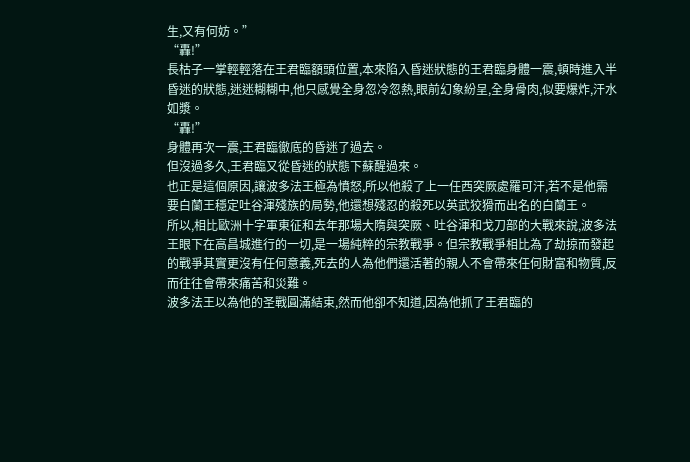生,又有何妨。”
“轟!”
長枯子一掌輕輕落在王君臨額頭位置,本來陷入昏迷狀態的王君臨身體一震,頓時進入半昏迷的狀態,迷迷糊糊中,他只感覺全身忽冷忽熱,眼前幻象紛呈,全身骨肉,似要爆炸,汗水如漿。
“轟!”
身體再次一震,王君臨徹底的昏迷了過去。
但沒過多久,王君臨又從昏迷的狀態下蘇醒過來。
也正是這個原因,讓波多法王極為憤怒,所以他殺了上一任西突厥處羅可汗,若不是他需要白蘭王穩定吐谷渾殘族的局勢,他還想殘忍的殺死以英武狡猾而出名的白蘭王。
所以,相比歐洲十字軍東征和去年那場大隋與突厥、吐谷渾和戈刀部的大戰來說,波多法王眼下在高昌城進行的一切,是一場純粹的宗教戰爭。但宗教戰爭相比為了劫掠而發起的戰爭其實更沒有任何意義,死去的人為他們還活著的親人不會帶來任何財富和物質,反而往往會帶來痛苦和災難。
波多法王以為他的圣戰圓滿結束,然而他卻不知道,因為他抓了王君臨的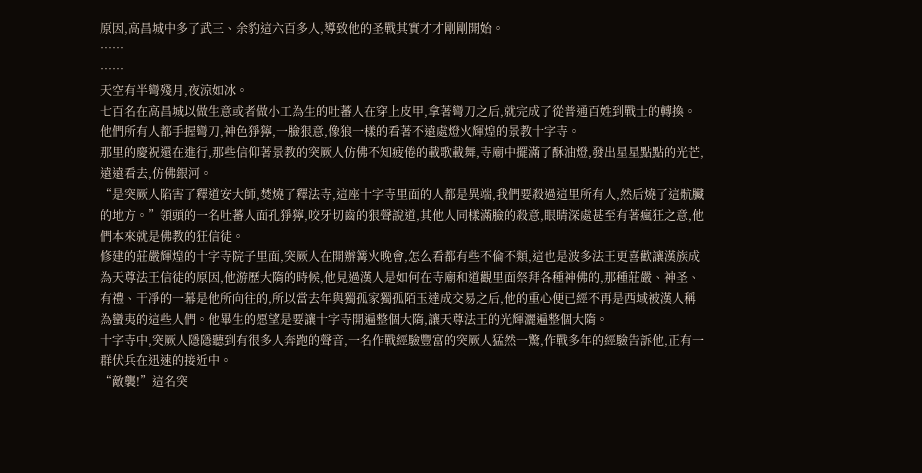原因,高昌城中多了武三、余豹這六百多人,導致他的圣戰其實才才剛剛開始。
……
……
天空有半彎殘月,夜涼如冰。
七百名在高昌城以做生意或者做小工為生的吐蕃人在穿上皮甲,拿著彎刀之后,就完成了從普通百姓到戰士的轉換。
他們所有人都手握彎刀,神色猙獰,一臉狠意,像狼一樣的看著不遠處燈火輝煌的景教十字寺。
那里的慶祝還在進行,那些信仰著景教的突厥人仿佛不知疲倦的載歌載舞,寺廟中擺滿了酥油燈,發出星星點點的光芒,遠遠看去,仿佛銀河。
“是突厥人陷害了釋道安大師,焚燒了釋法寺,這座十字寺里面的人都是異端,我們要殺過這里所有人,然后燒了這骯臟的地方。”領頭的一名吐蕃人面孔猙獰,咬牙切齒的狠聲說道,其他人同樣滿臉的殺意,眼睛深處甚至有著瘋狂之意,他們本來就是佛教的狂信徒。
修建的莊嚴輝煌的十字寺院子里面,突厥人在開辦篝火晚會,怎么看都有些不倫不類,這也是波多法王更喜歡讓漢族成為天尊法王信徒的原因,他游歷大隋的時候,他見過漢人是如何在寺廟和道觀里面祭拜各種神佛的,那種莊嚴、神圣、有禮、干凈的一幕是他所向往的,所以當去年與獨孤家獨孤陌玉達成交易之后,他的重心便已經不再是西域被漢人稱為蠻夷的這些人們。他畢生的愿望是要讓十字寺開遍整個大隋,讓天尊法王的光輝灑遍整個大隋。
十字寺中,突厥人隱隱聽到有很多人奔跑的聲音,一名作戰經驗豐富的突厥人猛然一驚,作戰多年的經驗告訴他,正有一群伏兵在迅速的接近中。
“敵襲!”這名突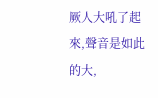厥人大吼了起來,聲音是如此的大,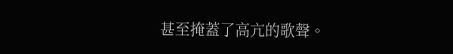甚至掩蓋了高亢的歌聲。